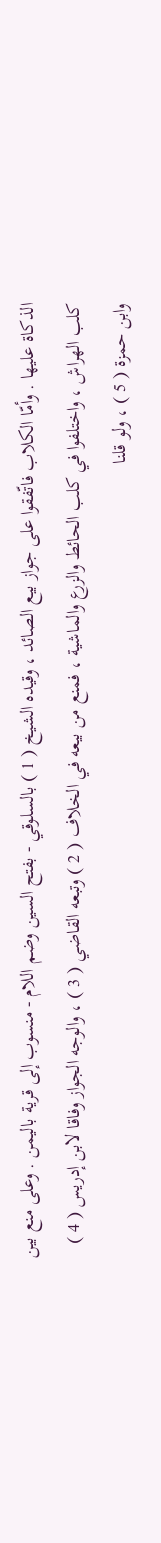الذكاة عليها . وأمّا الكلاب فاتّفقوا على جواز بيع الصائد ، وقيده الشيخ ( 1 ) بالسلوقي - بفتح السين وضم اللام - منسوب إلى قرية باليمن . وعلى منع بين كلب الهراش ، واختلفوا في كلب الحائط والزرع والماشية ، فمنع من بيعه في الخلاف ( 2 ) وتبعه القاضي ( 3 ) ، والوجه الجواز وفاقا لابن إدريس ( 4 ) وابن حمزة ( 5 ) ، ولو قلنا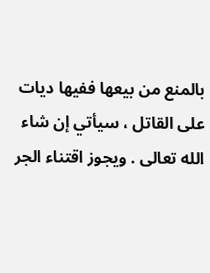بالمنع من بيعها ففيها ديات على القاتل ، سيأتي إن شاء الله تعالى . ويجوز اقتناء الجر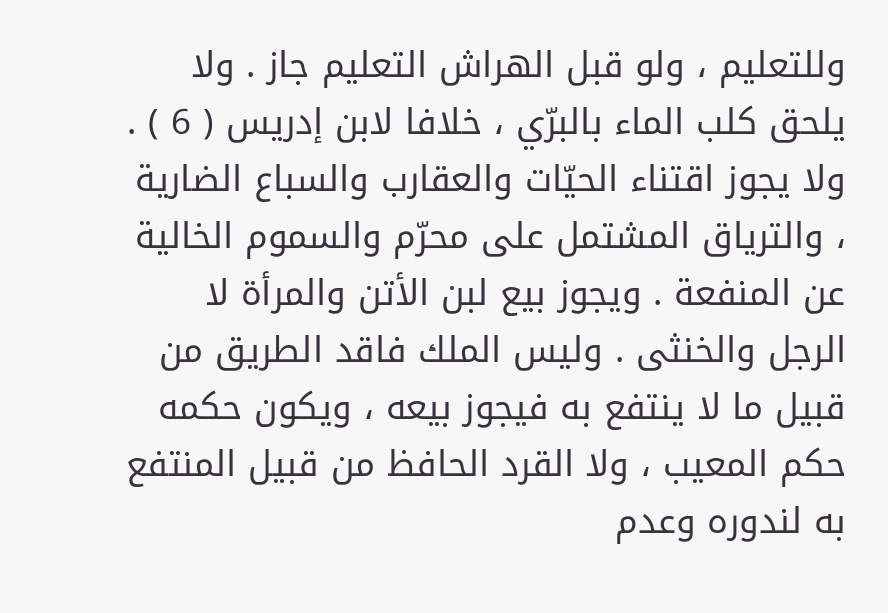وللتعليم ، ولو قبل الهراش التعليم جاز . ولا يلحق كلب الماء بالبرّي ، خلافا لابن إدريس ( 6 ) . ولا يجوز اقتناء الحيّات والعقارب والسباع الضارية ، والترياق المشتمل على محرّم والسموم الخالية عن المنفعة . ويجوز بيع لبن الأتن والمرأة لا الرجل والخنثى . وليس الملك فاقد الطريق من قبيل ما لا ينتفع به فيجوز بيعه ، ويكون حكمه حكم المعيب ، ولا القرد الحافظ من قبيل المنتفع به لندوره وعدم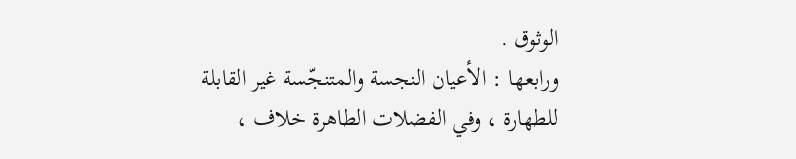الوثوق .
ورابعها : الأعيان النجسة والمتنجّسة غير القابلة للطهارة ، وفي الفضلات الطاهرة خلاف ،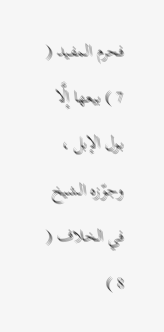فحرم المفيد ( 7 ) بيعها إلَّا بول الإبل ، وجوّزه الشيخ في الخلاف ( 8 )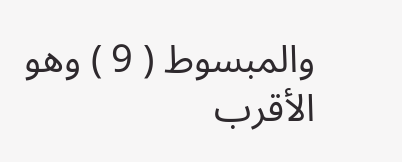والمبسوط ( 9 ) وهو الأقرب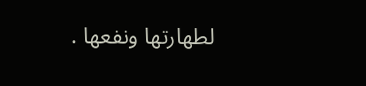لطهارتها ونفعها .